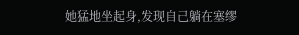她猛地坐起身,发现自己躺在塞缪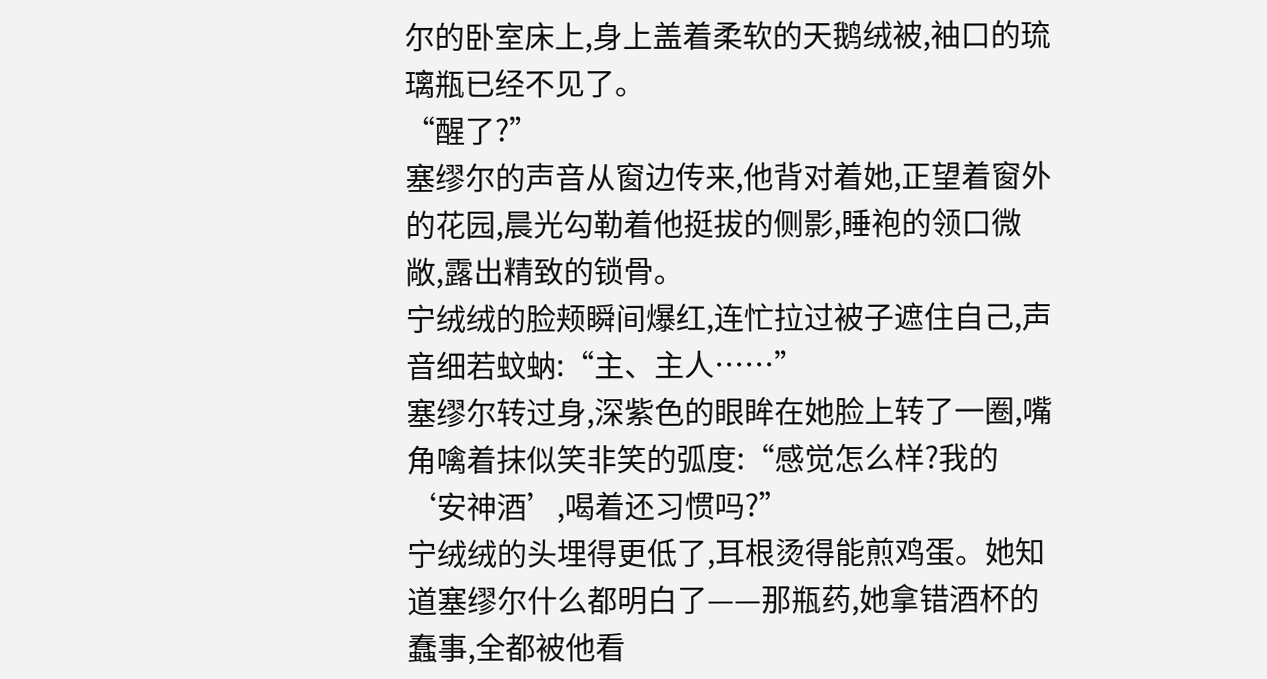尔的卧室床上,身上盖着柔软的天鹅绒被,袖口的琉璃瓶已经不见了。
“醒了?”
塞缪尔的声音从窗边传来,他背对着她,正望着窗外的花园,晨光勾勒着他挺拔的侧影,睡袍的领口微敞,露出精致的锁骨。
宁绒绒的脸颊瞬间爆红,连忙拉过被子遮住自己,声音细若蚊蚋:“主、主人……”
塞缪尔转过身,深紫色的眼眸在她脸上转了一圈,嘴角噙着抹似笑非笑的弧度:“感觉怎么样?我的‘安神酒’,喝着还习惯吗?”
宁绒绒的头埋得更低了,耳根烫得能煎鸡蛋。她知道塞缪尔什么都明白了——那瓶药,她拿错酒杯的蠢事,全都被他看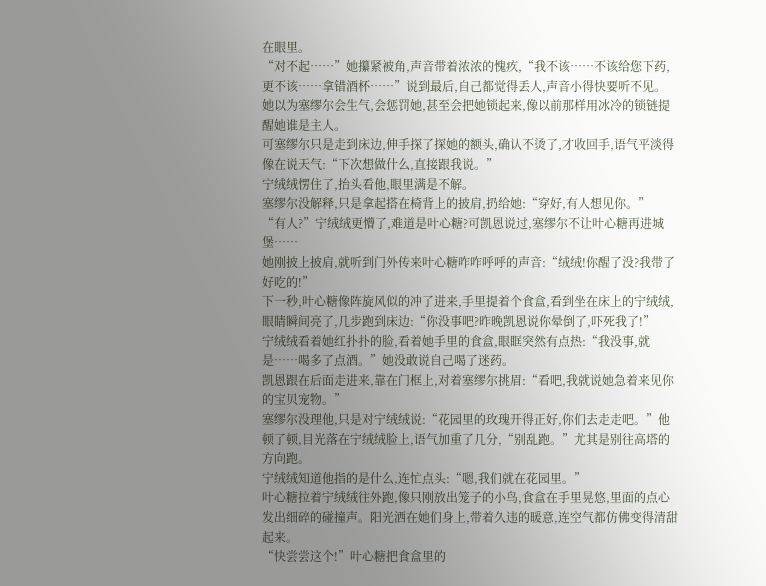在眼里。
“对不起……”她攥紧被角,声音带着浓浓的愧疚,“我不该……不该给您下药,更不该……拿错酒杯……”说到最后,自己都觉得丢人,声音小得快要听不见。
她以为塞缪尔会生气,会惩罚她,甚至会把她锁起来,像以前那样用冰冷的锁链提醒她谁是主人。
可塞缪尔只是走到床边,伸手探了探她的额头,确认不烫了,才收回手,语气平淡得像在说天气:“下次想做什么,直接跟我说。”
宁绒绒愣住了,抬头看他,眼里满是不解。
塞缪尔没解释,只是拿起搭在椅背上的披肩,扔给她:“穿好,有人想见你。”
“有人?”宁绒绒更懵了,难道是叶心糖?可凯恩说过,塞缪尔不让叶心糖再进城堡……
她刚披上披肩,就听到门外传来叶心糖咋咋呼呼的声音:“绒绒!你醒了没?我带了好吃的!”
下一秒,叶心糖像阵旋风似的冲了进来,手里提着个食盒,看到坐在床上的宁绒绒,眼睛瞬间亮了,几步跑到床边:“你没事吧?昨晚凯恩说你晕倒了,吓死我了!”
宁绒绒看着她红扑扑的脸,看着她手里的食盒,眼眶突然有点热:“我没事,就是……喝多了点酒。”她没敢说自己喝了迷药。
凯恩跟在后面走进来,靠在门框上,对着塞缪尔挑眉:“看吧,我就说她急着来见你的宝贝宠物。”
塞缪尔没理他,只是对宁绒绒说:“花园里的玫瑰开得正好,你们去走走吧。”他顿了顿,目光落在宁绒绒脸上,语气加重了几分,“别乱跑。”尤其是别往高塔的方向跑。
宁绒绒知道他指的是什么,连忙点头:“嗯,我们就在花园里。”
叶心糖拉着宁绒绒往外跑,像只刚放出笼子的小鸟,食盒在手里晃悠,里面的点心发出细碎的碰撞声。阳光洒在她们身上,带着久违的暖意,连空气都仿佛变得清甜起来。
“快尝尝这个!”叶心糖把食盒里的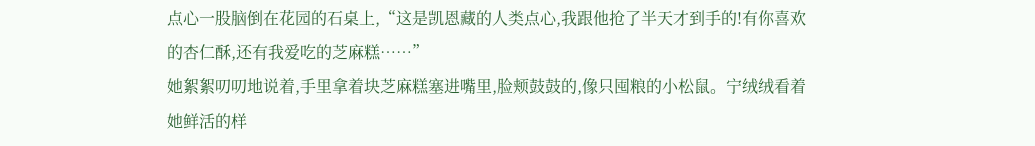点心一股脑倒在花园的石桌上,“这是凯恩藏的人类点心,我跟他抢了半天才到手的!有你喜欢的杏仁酥,还有我爱吃的芝麻糕……”
她絮絮叨叨地说着,手里拿着块芝麻糕塞进嘴里,脸颊鼓鼓的,像只囤粮的小松鼠。宁绒绒看着她鲜活的样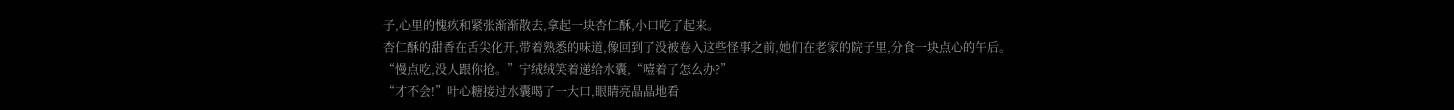子,心里的愧疚和紧张渐渐散去,拿起一块杏仁酥,小口吃了起来。
杏仁酥的甜香在舌尖化开,带着熟悉的味道,像回到了没被卷入这些怪事之前,她们在老家的院子里,分食一块点心的午后。
“慢点吃,没人跟你抢。”宁绒绒笑着递给水囊,“噎着了怎么办?”
“才不会!”叶心糖接过水囊喝了一大口,眼睛亮晶晶地看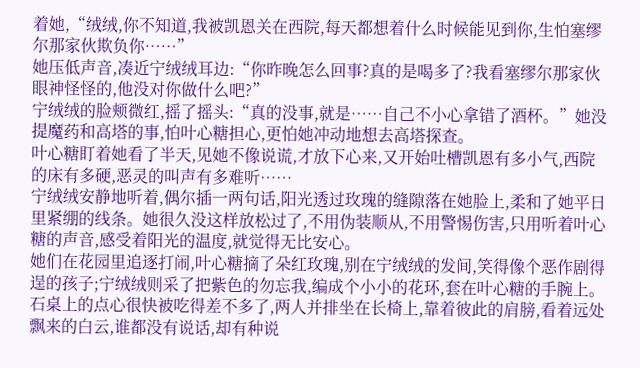着她,“绒绒,你不知道,我被凯恩关在西院,每天都想着什么时候能见到你,生怕塞缪尔那家伙欺负你……”
她压低声音,凑近宁绒绒耳边:“你昨晚怎么回事?真的是喝多了?我看塞缪尔那家伙眼神怪怪的,他没对你做什么吧?”
宁绒绒的脸颊微红,摇了摇头:“真的没事,就是……自己不小心拿错了酒杯。”她没提魔药和高塔的事,怕叶心糖担心,更怕她冲动地想去高塔探查。
叶心糖盯着她看了半天,见她不像说谎,才放下心来,又开始吐槽凯恩有多小气,西院的床有多硬,恶灵的叫声有多难听……
宁绒绒安静地听着,偶尔插一两句话,阳光透过玫瑰的缝隙落在她脸上,柔和了她平日里紧绷的线条。她很久没这样放松过了,不用伪装顺从,不用警惕伤害,只用听着叶心糖的声音,感受着阳光的温度,就觉得无比安心。
她们在花园里追逐打闹,叶心糖摘了朵红玫瑰,别在宁绒绒的发间,笑得像个恶作剧得逞的孩子;宁绒绒则采了把紫色的勿忘我,编成个小小的花环,套在叶心糖的手腕上。
石桌上的点心很快被吃得差不多了,两人并排坐在长椅上,靠着彼此的肩膀,看着远处飘来的白云,谁都没有说话,却有种说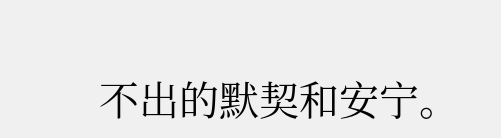不出的默契和安宁。